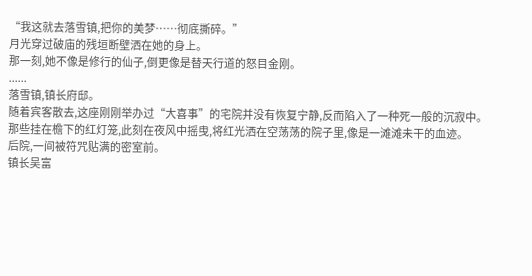“我这就去落雪镇,把你的美梦……彻底撕碎。”
月光穿过破庙的残垣断壁洒在她的身上。
那一刻,她不像是修行的仙子,倒更像是替天行道的怒目金刚。
......
落雪镇,镇长府邸。
随着宾客散去,这座刚刚举办过“大喜事”的宅院并没有恢复宁静,反而陷入了一种死一般的沉寂中。
那些挂在檐下的红灯笼,此刻在夜风中摇曳,将红光洒在空荡荡的院子里,像是一滩滩未干的血迹。
后院,一间被符咒贴满的密室前。
镇长吴富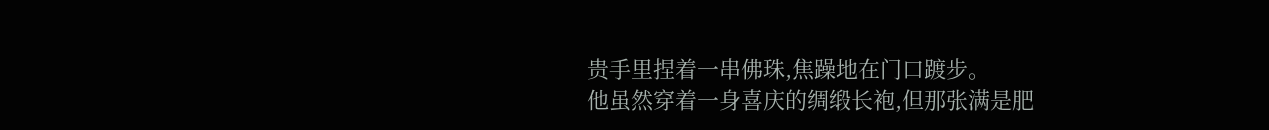贵手里捏着一串佛珠,焦躁地在门口踱步。
他虽然穿着一身喜庆的绸缎长袍,但那张满是肥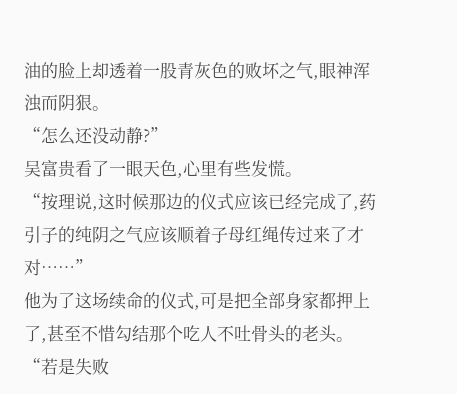油的脸上却透着一股青灰色的败坏之气,眼神浑浊而阴狠。
“怎么还没动静?”
吴富贵看了一眼天色,心里有些发慌。
“按理说,这时候那边的仪式应该已经完成了,药引子的纯阴之气应该顺着子母红绳传过来了才对……”
他为了这场续命的仪式,可是把全部身家都押上了,甚至不惜勾结那个吃人不吐骨头的老头。
“若是失败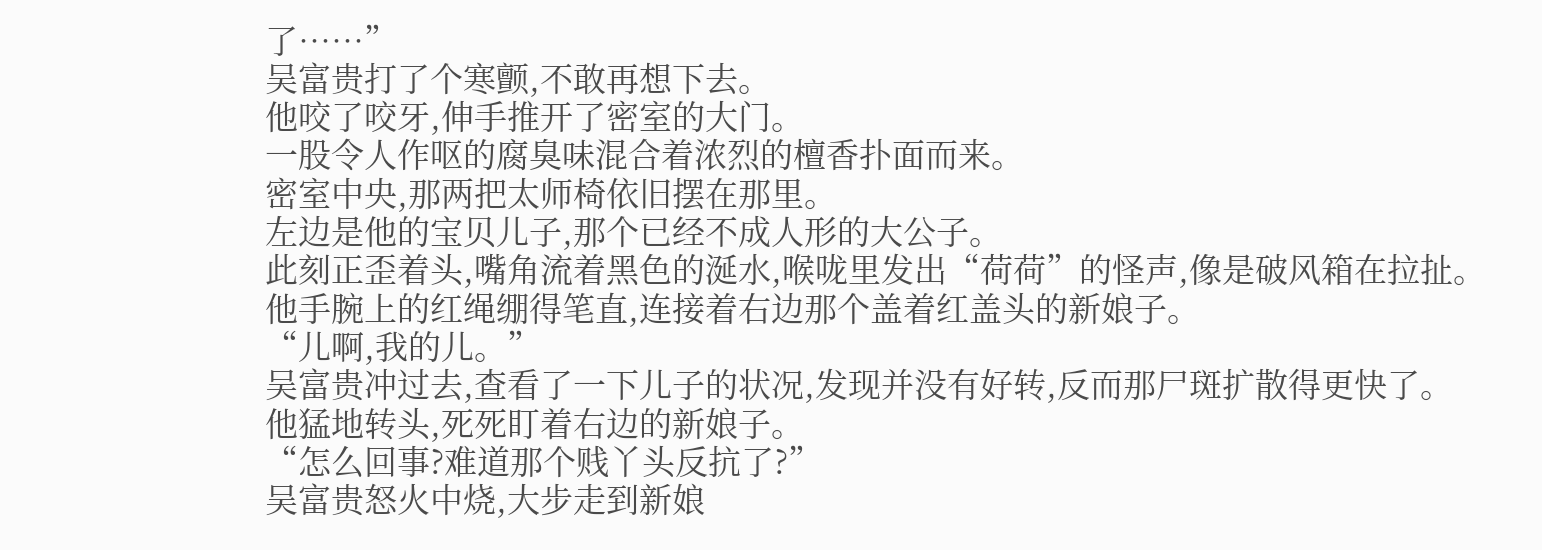了……”
吴富贵打了个寒颤,不敢再想下去。
他咬了咬牙,伸手推开了密室的大门。
一股令人作呕的腐臭味混合着浓烈的檀香扑面而来。
密室中央,那两把太师椅依旧摆在那里。
左边是他的宝贝儿子,那个已经不成人形的大公子。
此刻正歪着头,嘴角流着黑色的涎水,喉咙里发出“荷荷”的怪声,像是破风箱在拉扯。
他手腕上的红绳绷得笔直,连接着右边那个盖着红盖头的新娘子。
“儿啊,我的儿。”
吴富贵冲过去,查看了一下儿子的状况,发现并没有好转,反而那尸斑扩散得更快了。
他猛地转头,死死盯着右边的新娘子。
“怎么回事?难道那个贱丫头反抗了?”
吴富贵怒火中烧,大步走到新娘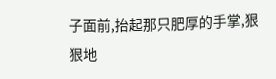子面前,抬起那只肥厚的手掌,狠狠地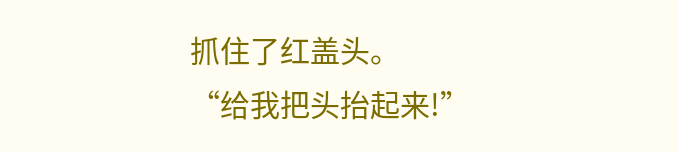抓住了红盖头。
“给我把头抬起来!”